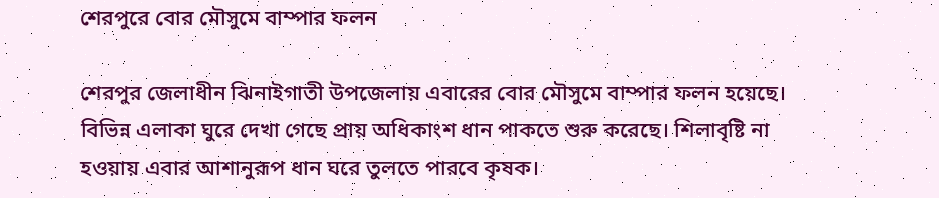শেরপুরে বোর মৌসুমে বাম্পার ফলন

শেরপুর জেলাধীন ঝিনাইগাতী উপজেলায় এবারের বোর মৌসুমে বাম্পার ফলন হয়েছে। বিভিন্ন এলাকা ঘুরে দেখা গেছে প্রায় অধিকাংশ ধান পাকতে শুরু করেছে। শিলাবৃষ্টি না হওয়ায় এবার আশানুরূপ ধান ঘরে তুলতে পারবে কৃষক।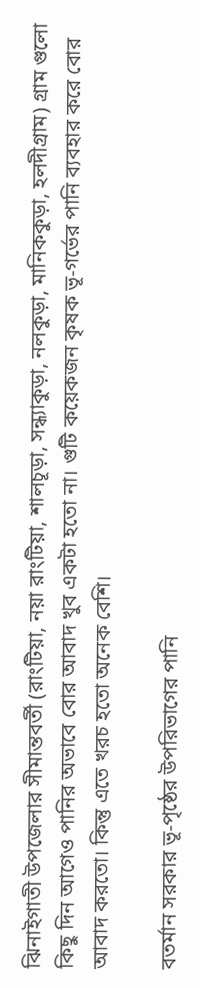ঝিনাইগাতী উপজেলার সীমান্তবর্তী (রাংটিয়া, নয়া রাংটিয়া, শালচূড়া, সন্ধ্যাকুড়া, নলকুড়া, মানিককুড়া, হলদীগ্রাম) গ্রাম গুলো কিছু দিন আগেও পানির অভাবে বোর আবাদ খুব একটা হতো না। গুটি কয়েকজন কৃষক ভূ-গর্ভের পানি ব্যবহার করে বোর আবাদ করতো। কিন্তু এতে খরচ হতো অনেক বেশি।

বতর্মান সরকার ভূ-পৃষ্ঠের উপরিভাগের পানি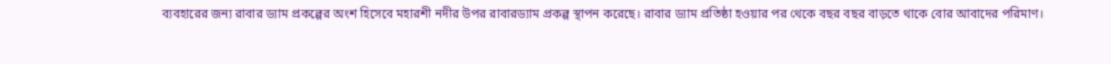ব্যবহারের জন্য রাবার ড্যাম প্রকল্পের অংশ হিসেবে মহারশী নদীর উপর রাবারড্যাম প্রকল্প স্থাপন করেছে। রাবার ড্যাম প্রতিষ্ঠা হওয়ার পর থেকে বছর বছর বাড়তে থাকে বোর আবাদের পরিমাণ।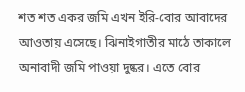শত শত একর জমি এখন ইরি-বোর আবাদের আওতায় এসেছে। ঝিনাইগাতীর মাঠে তাকালে অনাবাদী জমি পাওয়া দুষ্কর। এতে বোর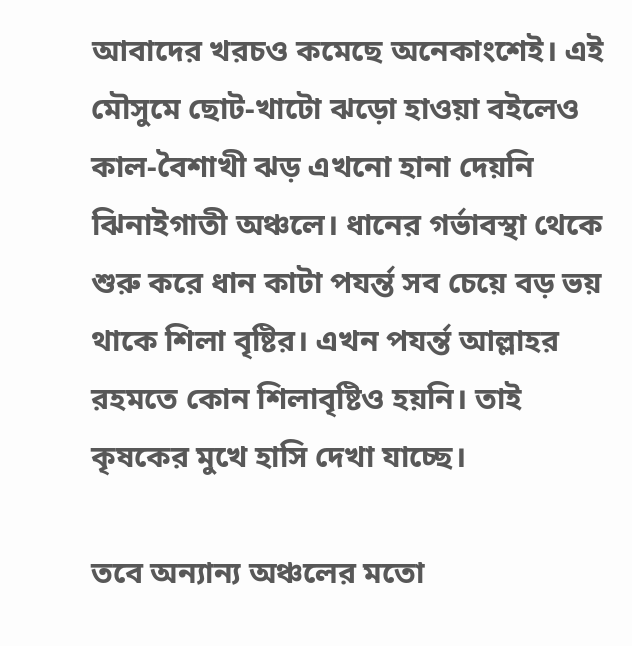আবাদের খরচও কমেছে অনেকাংশেই। এই মৌসুমে ছোট-খাটো ঝড়ো হাওয়া বইলেও কাল-বৈশাখী ঝড় এখনো হানা দেয়নি ঝিনাইগাতী অঞ্চলে। ধানের গর্ভাবস্থা থেকে শুরু করে ধান কাটা পযর্ন্ত সব চেয়ে বড় ভয় থাকে শিলা বৃষ্টির। এখন পযর্ন্ত আল্লাহর রহমতে কোন শিলাবৃষ্টিও হয়নি। তাই কৃষকের মুখে হাসি দেখা যাচ্ছে।

তবে অন্যান্য অঞ্চলের মতো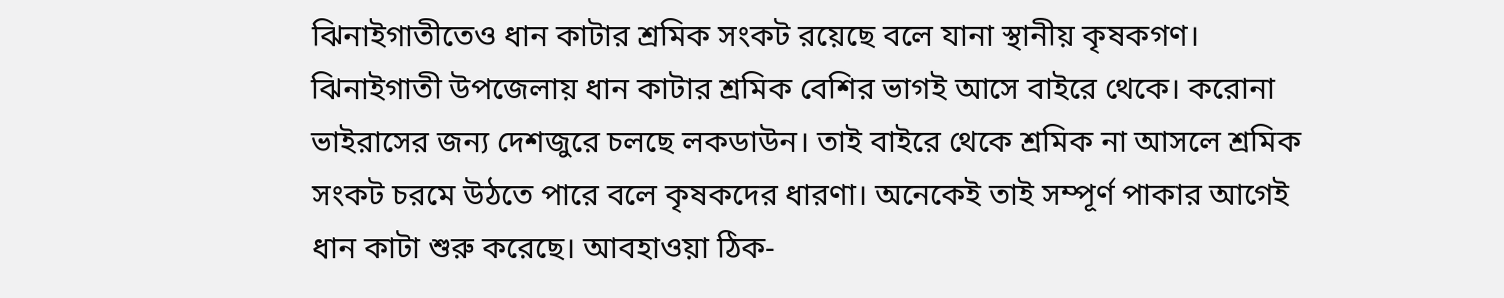ঝিনাইগাতীতেও ধান কাটার শ্রমিক সংকট রয়েছে বলে যানা স্থানীয় কৃষকগণ। ঝিনাইগাতী উপজেলায় ধান কাটার শ্রমিক বেশির ভাগই আসে বাইরে থেকে। করোনা ভাইরাসের জন্য দেশজুরে চলছে লকডাউন। তাই বাইরে থেকে শ্রমিক না আসলে শ্রমিক সংকট চরমে উঠতে পারে বলে কৃষকদের ধারণা। অনেকেই তাই সম্পূর্ণ পাকার আগেই ধান কাটা শুরু করেছে। আবহাওয়া ঠিক-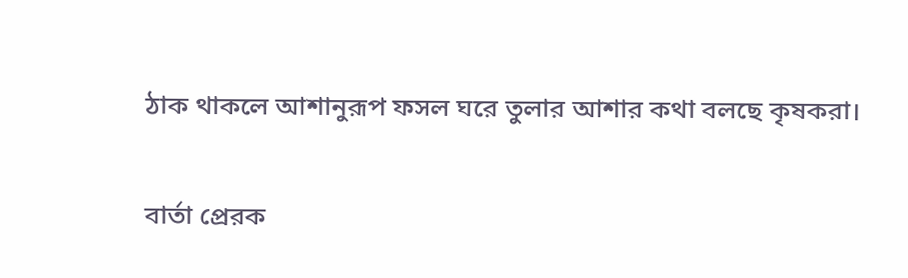ঠাক থাকলে আশানুরূপ ফসল ঘরে তুলার আশার কথা বলছে কৃষকরা।

বার্তা প্রেরক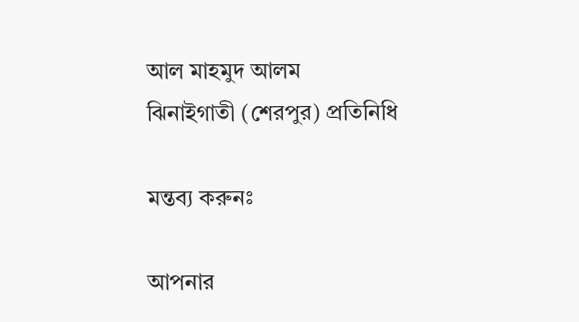আল মাহমুদ আলম
ঝিনাইগাতী (শেরপুর) প্রতিনিধি

মন্তব্য করুনঃ

আপনার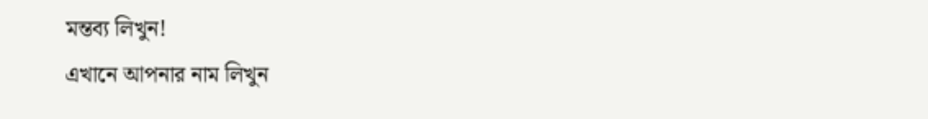মন্তব্য লিখুন!
এখানে আপনার নাম লিখুন